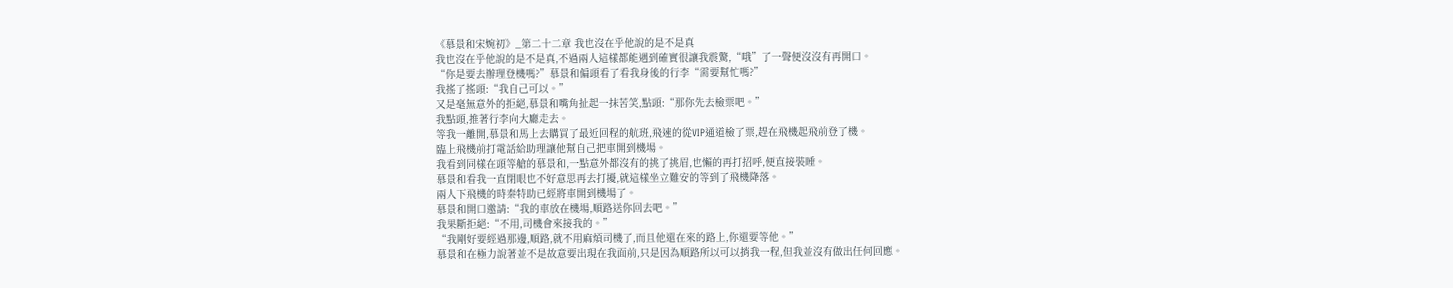《慕景和宋婉初》_第二十二章 我也沒在乎他說的是不是真
我也沒在乎他說的是不是真,不過兩人這樣都能遇到確實很讓我震驚,“哦”了一聲便沒沒有再開口。
“你是要去辦理登機嗎?”慕景和偏頭看了看我身後的行李“需要幫忙嗎?”
我搖了搖頭:“我自己可以。”
又是毫無意外的拒絕,慕景和嘴角扯起一抹苦笑,點頭:“那你先去檢票吧。”
我點頭,推著行李向大廳走去。
等我一離開,慕景和馬上去購買了最近回程的航班,飛速的從VIP通道檢了票,趕在飛機起飛前登了機。
臨上飛機前打電話給助理讓他幫自己把車開到機場。
我看到同樣在頭等艙的慕景和,一點意外都沒有的挑了挑眉,也懶的再打招呼,便直接裝睡。
慕景和看我一直閉眼也不好意思再去打擾,就這樣坐立難安的等到了飛機降落。
兩人下飛機的時秦特助已經將車開到機場了。
慕景和開口邀請:“我的車放在機場,順路送你回去吧。”
我果斷拒絕:“不用,司機會來接我的。”
“我剛好要經過那邊,順路,就不用麻煩司機了,而且他還在來的路上,你還要等他。”
慕景和在極力說著並不是故意要出現在我面前,只是因為順路所以可以捎我一程,但我並沒有做出任何回應。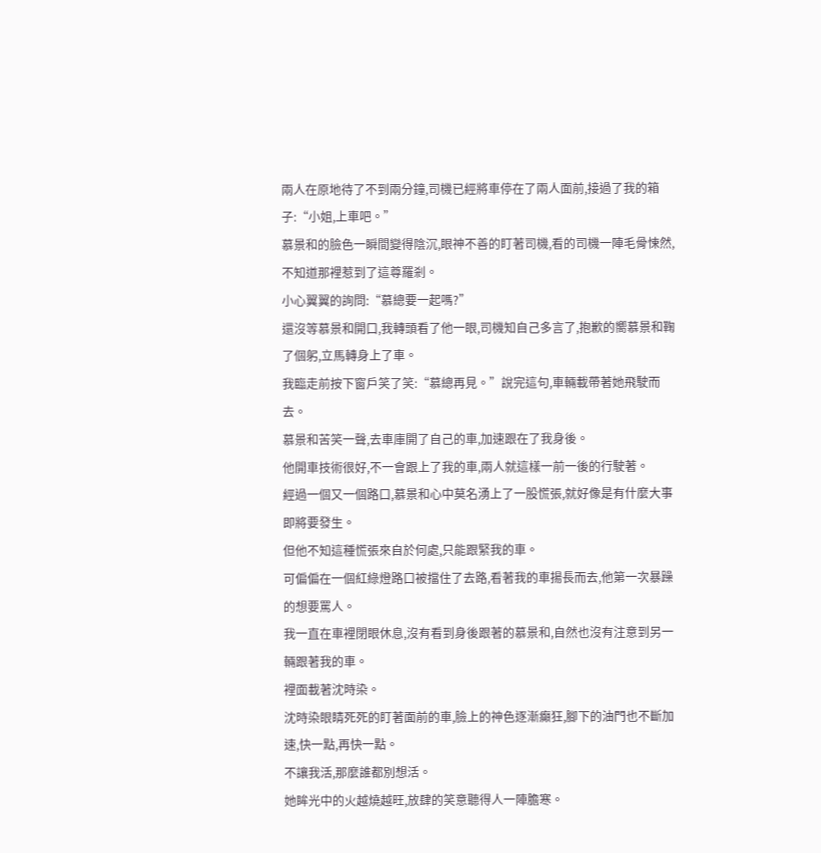兩人在原地待了不到兩分鐘,司機已經將車停在了兩人面前,接過了我的箱子:“小姐,上車吧。”
慕景和的臉色一瞬間變得陰沉,眼神不善的盯著司機,看的司機一陣毛骨悚然,不知道那裡惹到了這尊羅剎。
小心翼翼的詢問:“慕總要一起嗎?”
還沒等慕景和開口,我轉頭看了他一眼,司機知自己多言了,抱歉的嚮慕景和鞠了個躬,立馬轉身上了車。
我臨走前按下窗戶笑了笑:“慕總再見。”說完這句,車輛載帶著她飛駛而去。
慕景和苦笑一聲,去車庫開了自己的車,加速跟在了我身後。
他開車技術很好,不一會跟上了我的車,兩人就這樣一前一後的行駛著。
經過一個又一個路口,慕景和心中莫名湧上了一股慌張,就好像是有什麼大事即將要發生。
但他不知這種慌張來自於何處,只能跟緊我的車。
可偏偏在一個紅綠燈路口被擋住了去路,看著我的車揚長而去,他第一次暴躁的想要罵人。
我一直在車裡閉眼休息,沒有看到身後跟著的慕景和,自然也沒有注意到另一輛跟著我的車。
裡面載著沈時染。
沈時染眼睛死死的盯著面前的車,臉上的神色逐漸癲狂,腳下的油門也不斷加速,快一點,再快一點。
不讓我活,那麼誰都別想活。
她眸光中的火越燒越旺,放肆的笑意聽得人一陣膽寒。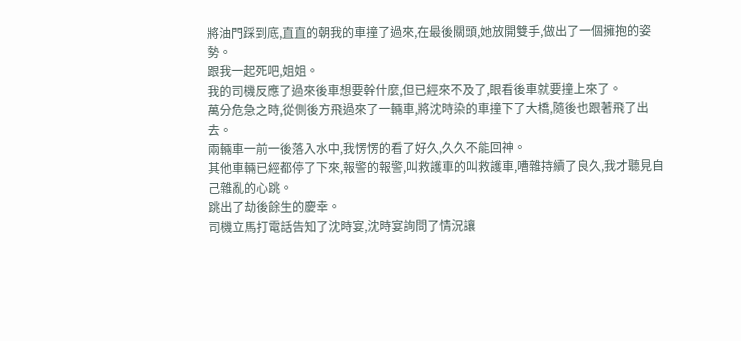將油門踩到底,直直的朝我的車撞了過來,在最後關頭,她放開雙手,做出了一個擁抱的姿勢。
跟我一起死吧,姐姐。
我的司機反應了過來後車想要幹什麼,但已經來不及了,眼看後車就要撞上來了。
萬分危急之時,從側後方飛過來了一輛車,將沈時染的車撞下了大橋,隨後也跟著飛了出去。
兩輛車一前一後落入水中,我愣愣的看了好久,久久不能回神。
其他車輛已經都停了下來,報警的報警,叫救護車的叫救護車,嘈雜持續了良久,我才聽見自己雜亂的心跳。
跳出了劫後餘生的慶幸。
司機立馬打電話告知了沈時宴,沈時宴詢問了情況讓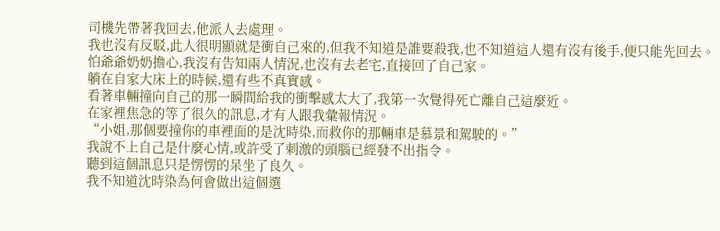司機先帶著我回去,他派人去處理。
我也沒有反駁,此人很明顯就是衝自己來的,但我不知道是誰要殺我,也不知道這人還有沒有後手,便只能先回去。
怕爺爺奶奶擔心,我沒有告知兩人情況,也沒有去老宅,直接回了自己家。
躺在自家大床上的時候,還有些不真實感。
看著車輛撞向自己的那一瞬間給我的衝擊感太大了,我第一次覺得死亡離自己這麼近。
在家裡焦急的等了很久的訊息,才有人跟我彙報情況。
“小姐,那個要撞你的車裡面的是沈時染,而救你的那輛車是慕景和駕駛的。”
我說不上自己是什麼心情,或許受了刺激的頭腦已經發不出指令。
聽到這個訊息只是愣愣的呆坐了良久。
我不知道沈時染為何會做出這個選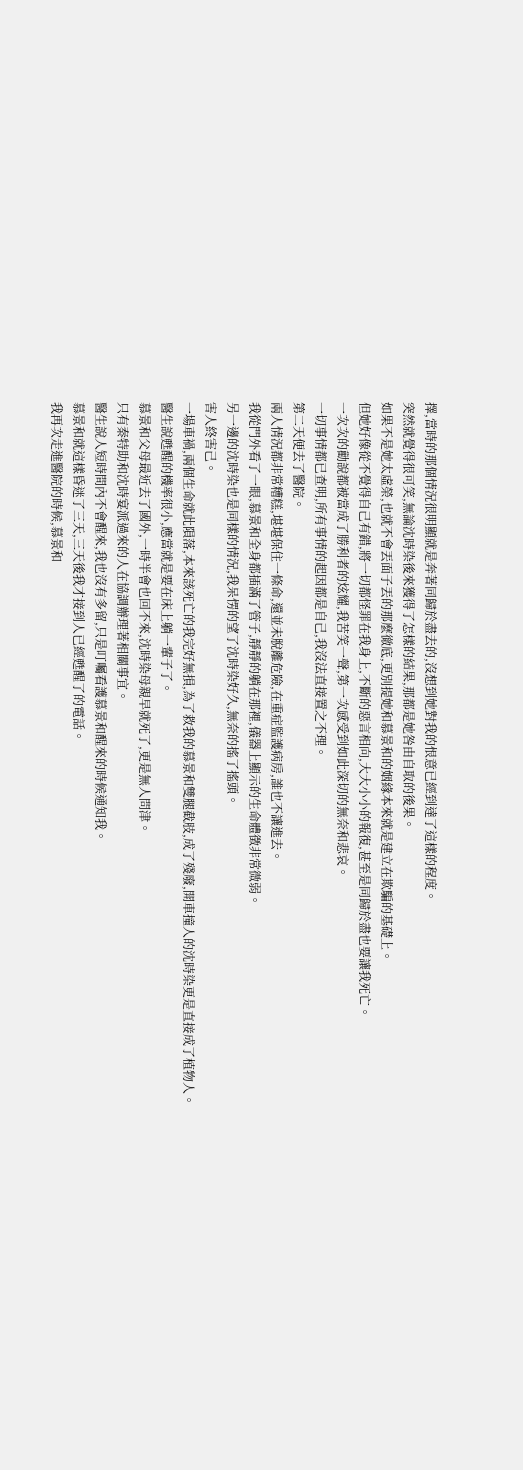擇,當時的那個情況很明顯就是奔著同歸於盡去的,沒想到她對我的恨意已經到達了這樣的程度。
突然就覺得很可笑,無論沈時染後來獲得了怎樣的結果,那都是她咎由自取的後果。
如果不是她太虛榮,也就不會丟面子丟的那麼徹底,更別提她和慕景和的姻緣本來就是建立在欺騙的基礎上。
但她好像從不覺得自己有錯,將一切都怪罪在我身上,不斷的惡言相向,大大小小的報復,甚至是同歸於盡也要讓我死亡。
一次次的勸說都被當成了勝利者的炫耀,我苦笑一聲,第一次感受到如此深切的無奈和悲哀。
一切事情都已查明,所有事情的起因都是自己,我沒法直接置之不理。
第二天便去了醫院。
兩人情況都非常糟糕,堪堪保住一條命,還並未脫離危險,在重症監護病房,誰也不讓進去。
我從門外看了一眼,慕景和全身都插滿了管子,靜靜的躺在那裡,儀器上顯示的生命體徵非常微弱。
另一邊的沈時染也是同樣的情況,我呆愣的望了沈時染好久,無奈的搖了搖頭。
害人終害己。
一場車禍,兩個生命就此隕落,本來該死亡的我完好無損,為了救我的慕景和雙腿截肢,成了殘廢,開車撞人的沈時染更是直接成了植物人。
醫生說甦醒的機率很小,應當就是要在床上躺一輩子了。
慕景和父母最近去了國外,一時半會也回不來,沈時染母親早就死了,更是無人問津。
只有秦特助和沈時宴派過來的人在協調辦理著相關事宜。
醫生說人短時間內不會醒來,我也沒有多留,只是叮囑看護慕景和醒來的時候通知我。
慕景和就這樣昏迷了三天,三天後我才接到人已經甦醒了的電話。
我再次走進醫院的時候,慕景和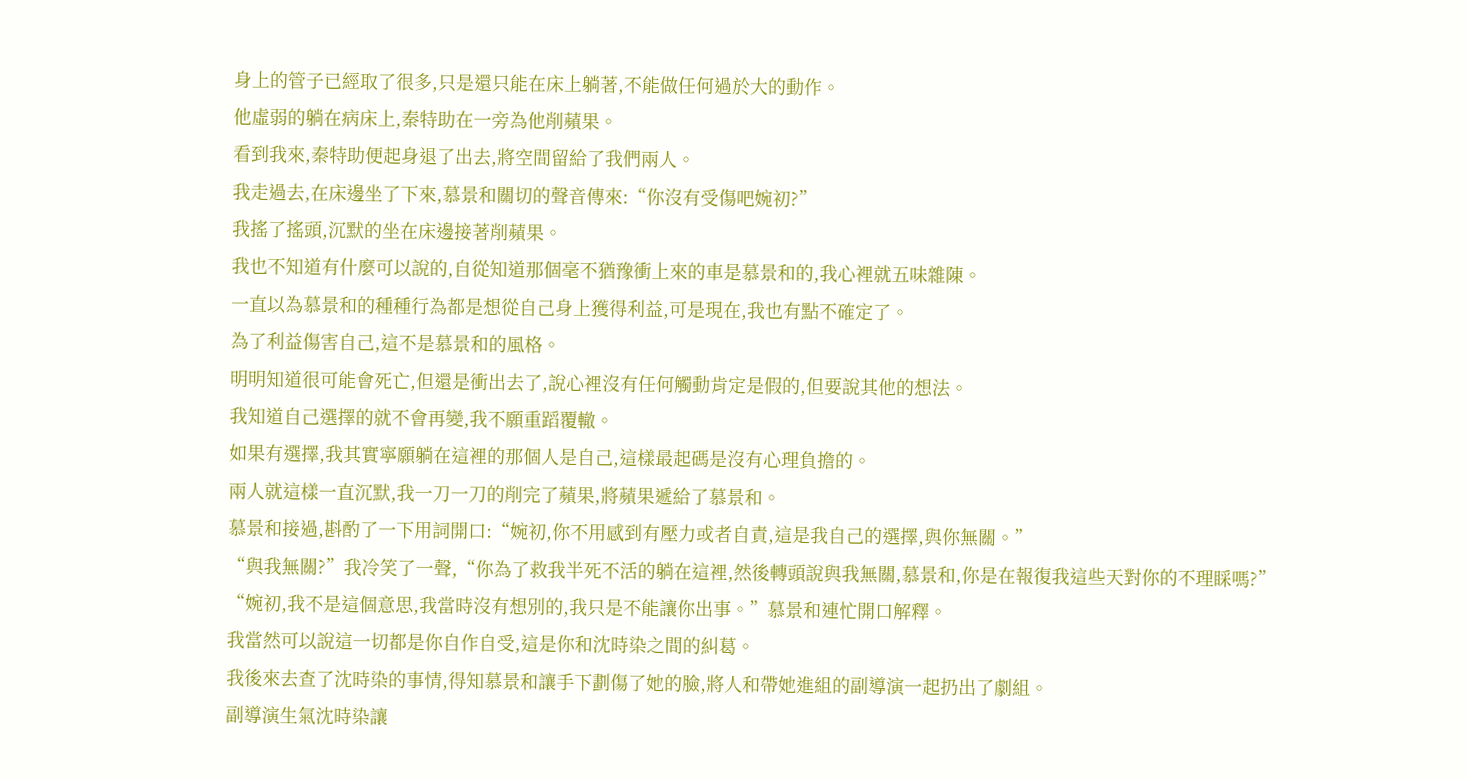身上的管子已經取了很多,只是還只能在床上躺著,不能做任何過於大的動作。
他虛弱的躺在病床上,秦特助在一旁為他削蘋果。
看到我來,秦特助便起身退了出去,將空間留給了我們兩人。
我走過去,在床邊坐了下來,慕景和關切的聲音傳來:“你沒有受傷吧婉初?”
我搖了搖頭,沉默的坐在床邊接著削蘋果。
我也不知道有什麼可以說的,自從知道那個毫不猶豫衝上來的車是慕景和的,我心裡就五味雜陳。
一直以為慕景和的種種行為都是想從自己身上獲得利益,可是現在,我也有點不確定了。
為了利益傷害自己,這不是慕景和的風格。
明明知道很可能會死亡,但還是衝出去了,說心裡沒有任何觸動肯定是假的,但要說其他的想法。
我知道自己選擇的就不會再變,我不願重蹈覆轍。
如果有選擇,我其實寧願躺在這裡的那個人是自己,這樣最起碼是沒有心理負擔的。
兩人就這樣一直沉默,我一刀一刀的削完了蘋果,將蘋果遞給了慕景和。
慕景和接過,斟酌了一下用詞開口:“婉初,你不用感到有壓力或者自責,這是我自己的選擇,與你無關。”
“與我無關?”我冷笑了一聲,“你為了救我半死不活的躺在這裡,然後轉頭說與我無關,慕景和,你是在報復我這些天對你的不理睬嗎?”
“婉初,我不是這個意思,我當時沒有想別的,我只是不能讓你出事。”慕景和連忙開口解釋。
我當然可以說這一切都是你自作自受,這是你和沈時染之間的糾葛。
我後來去查了沈時染的事情,得知慕景和讓手下劃傷了她的臉,將人和帶她進組的副導演一起扔出了劇組。
副導演生氣沈時染讓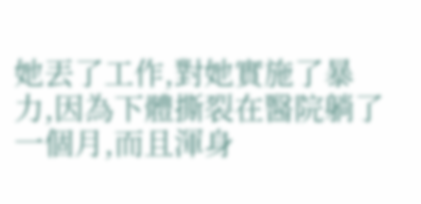她丟了工作,對她實施了暴力,因為下體撕裂在醫院躺了一個月,而且渾身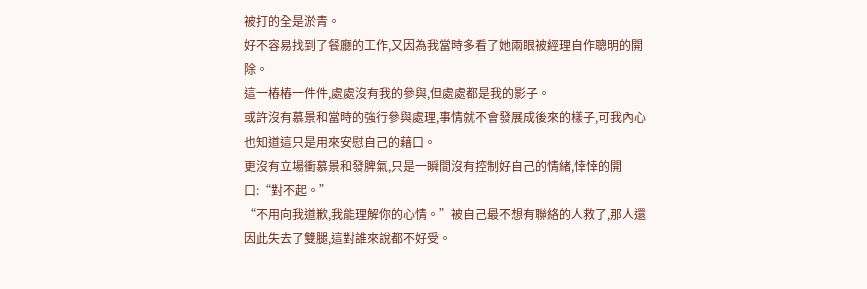被打的全是淤青。
好不容易找到了餐廳的工作,又因為我當時多看了她兩眼被經理自作聰明的開除。
這一樁樁一件件,處處沒有我的參與,但處處都是我的影子。
或許沒有慕景和當時的強行參與處理,事情就不會發展成後來的樣子,可我內心也知道這只是用來安慰自己的藉口。
更沒有立場衝慕景和發脾氣,只是一瞬間沒有控制好自己的情緒,悻悻的開口:“對不起。”
“不用向我道歉,我能理解你的心情。”被自己最不想有聯絡的人救了,那人還因此失去了雙腿,這對誰來說都不好受。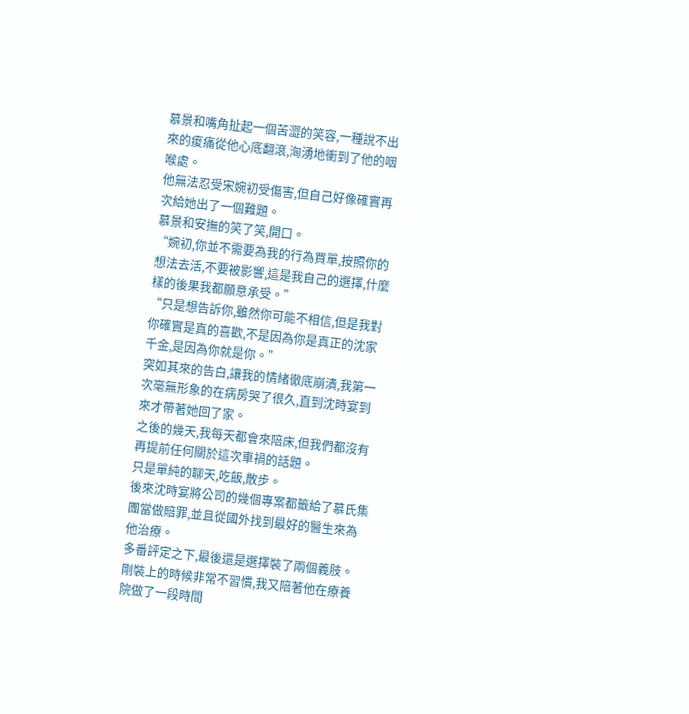慕景和嘴角扯起一個苦澀的笑容,一種說不出來的痠痛從他心底翻滾,洶湧地衝到了他的咽喉處。
他無法忍受宋婉初受傷害,但自己好像確實再次給她出了一個難題。
慕景和安撫的笑了笑,開口。
“婉初,你並不需要為我的行為買單,按照你的想法去活,不要被影響,這是我自己的選擇,什麼樣的後果我都願意承受。”
“只是想告訴你,雖然你可能不相信,但是我對你確實是真的喜歡,不是因為你是真正的沈家千金,是因為你就是你。”
突如其來的告白,讓我的情緒徹底崩潰,我第一次毫無形象的在病房哭了很久,直到沈時宴到來才帶著她回了家。
之後的幾天,我每天都會來陪床,但我們都沒有再提前任何關於這次車禍的話題。
只是單純的聊天,吃飯,散步。
後來沈時宴將公司的幾個專案都籤給了慕氏集團當做賠罪,並且從國外找到最好的醫生來為他治療。
多番評定之下,最後還是選擇裝了兩個義肢。
剛裝上的時候非常不習慣,我又陪著他在療養院做了一段時間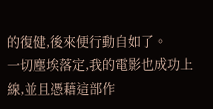的復健,後來便行動自如了。
一切塵埃落定,我的電影也成功上線,並且憑藉這部作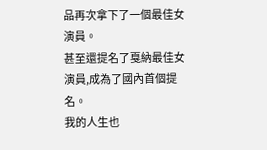品再次拿下了一個最佳女演員。
甚至還提名了戛納最佳女演員,成為了國內首個提名。
我的人生也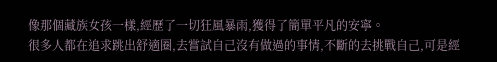像那個藏族女孩一樣,經歷了一切狂風暴雨,獲得了簡單平凡的安寧。
很多人都在追求跳出舒適圈,去嘗試自己沒有做過的事情,不斷的去挑戰自己,可是經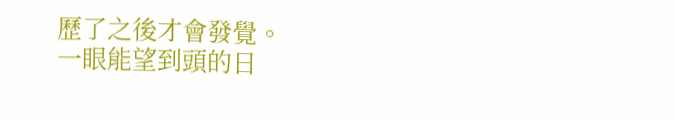歷了之後才會發覺。
一眼能望到頭的日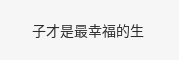子才是最幸福的生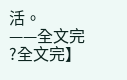活。
——全文完
?全文完】